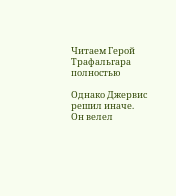Читаем Герой Трафальгара полностью

Однако Джервис решил иначе. Он велел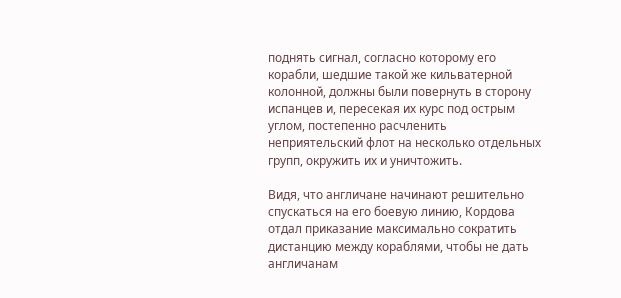поднять сигнал, согласно которому его корабли, шедшие такой же кильватерной колонной, должны были повернуть в сторону испанцев и, пересекая их курс под острым углом, постепенно расчленить неприятельский флот на несколько отдельных групп, окружить их и уничтожить.

Видя, что англичане начинают решительно спускаться на его боевую линию, Кордова отдал приказание максимально сократить дистанцию между кораблями, чтобы не дать англичанам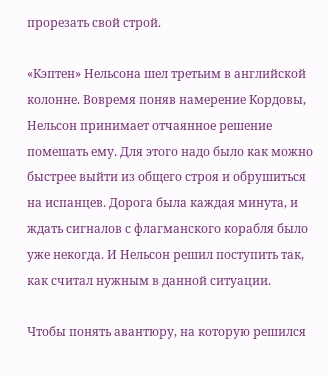прорезать свой строй.

«Кэптен» Нельсона шел третьим в английской колонне. Вовремя поняв намерение Кордовы, Нельсон принимает отчаянное решение помешать ему. Для этого надо было как можно быстрее выйти из общего строя и обрушиться на испанцев. Дорога была каждая минута, и ждать сигналов с флагманского корабля было уже некогда. И Нельсон решил поступить так, как считал нужным в данной ситуации.

Чтобы понять авантюру, на которую решился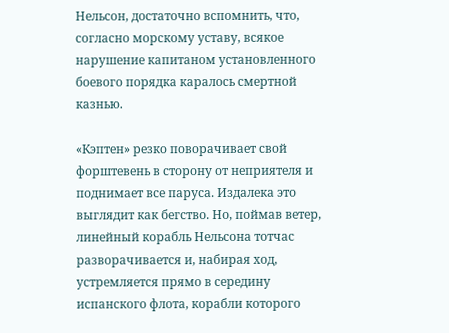Нельсон, достаточно вспомнить, что, согласно морскому уставу, всякое нарушение капитаном установленного боевого порядка каралось смертной казнью.

«Кэптен» резко поворачивает свой форштевень в сторону от неприятеля и поднимает все паруса. Издалека это выглядит как бегство. Но, поймав ветер, линейный корабль Нельсона тотчас разворачивается и, набирая ход, устремляется прямо в середину испанского флота, корабли которого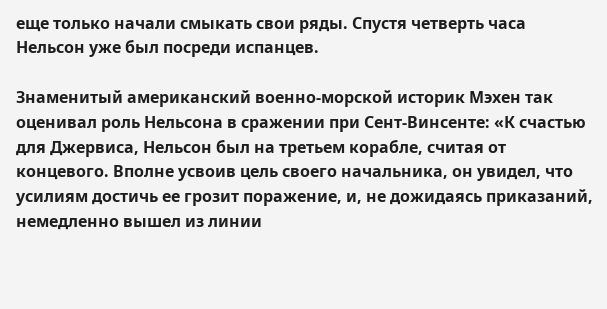еще только начали смыкать свои ряды. Спустя четверть часа Нельсон уже был посреди испанцев.

Знаменитый американский военно-морской историк Мэхен так оценивал роль Нельсона в сражении при Сент-Винсенте: «К счастью для Джервиса, Нельсон был на третьем корабле, считая от концевого. Вполне усвоив цель своего начальника, он увидел, что усилиям достичь ее грозит поражение, и, не дожидаясь приказаний, немедленно вышел из линии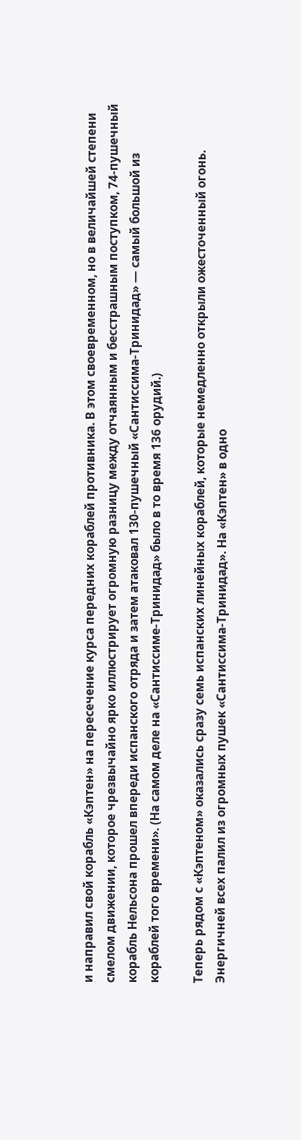и направил свой корабль «Кэптен» на пересечение курса передних кораблей противника. В этом своевременном, но в величайшей степени смелом движении, которое чрезвычайно ярко иллюстрирует огромную разницу между отчаянным и бесстрашным поступком, 74-пушечный корабль Нельсона прошел впереди испанского отряда и затем атаковал 130-пушечный «Сантиссима-Тринидад» — самый большой из кораблей того времени». (На самом деле на «Сантиссиме-Тринидад» было в то время 136 орудий.)

Теперь рядом с «Кэптеном» оказались сразу семь испанских линейных кораблей, которые немедленно открыли ожесточенный огонь. Энергичней всех палил из огромных пушек «Сантиссима-Тринидад». На «Кэптен» в одно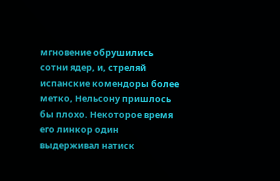мгновение обрушились сотни ядер, и, стреляй испанские комендоры более метко, Нельсону пришлось бы плохо. Некоторое время его линкор один выдерживал натиск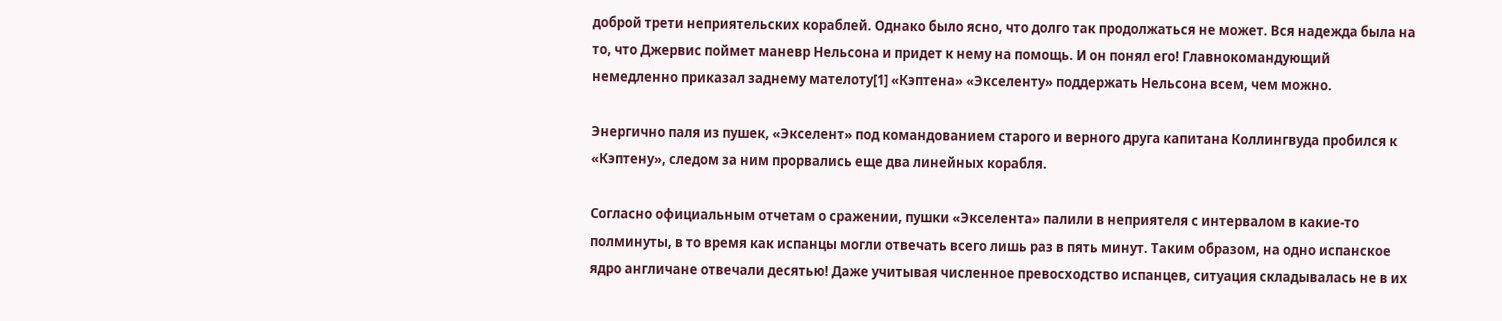доброй трети неприятельских кораблей. Однако было ясно, что долго так продолжаться не может. Вся надежда была на то, что Джервис поймет маневр Нельсона и придет к нему на помощь. И он понял его! Главнокомандующий немедленно приказал заднему мателоту[1] «Кэптена» «Экселенту» поддержать Нельсона всем, чем можно.

Энергично паля из пушек, «Экселент» под командованием старого и верного друга капитана Коллингвуда пробился к «Кэптену», следом за ним прорвались еще два линейных корабля.

Согласно официальным отчетам о сражении, пушки «Экселента» палили в неприятеля с интервалом в какие-то полминуты, в то время как испанцы могли отвечать всего лишь раз в пять минут. Таким образом, на одно испанское ядро англичане отвечали десятью! Даже учитывая численное превосходство испанцев, ситуация складывалась не в их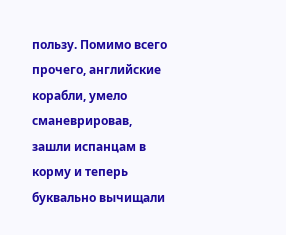пользу. Помимо всего прочего, английские корабли, умело сманеврировав, зашли испанцам в корму и теперь буквально вычищали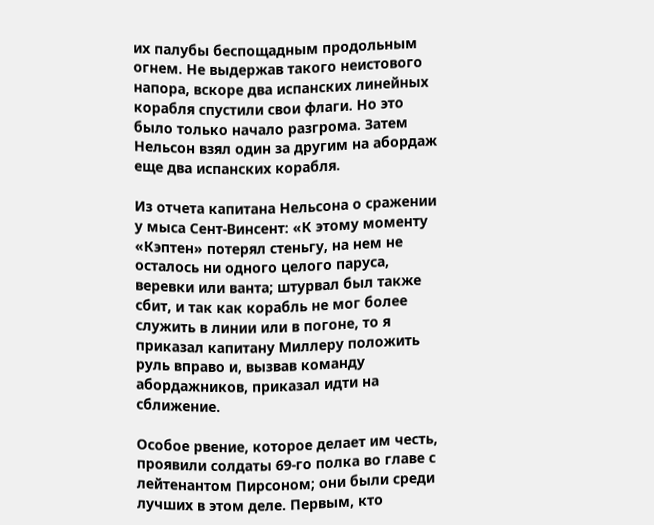их палубы беспощадным продольным огнем. Не выдержав такого неистового напора, вскоре два испанских линейных корабля спустили свои флаги. Но это было только начало разгрома. Затем Нельсон взял один за другим на абордаж еще два испанских корабля.

Из отчета капитана Нельсона о сражении у мыса Сент-Винсент: «К этому моменту «Кэптен» потерял стеньгу, на нем не осталось ни одного целого паруса, веревки или ванта; штурвал был также сбит, и так как корабль не мог более служить в линии или в погоне, то я приказал капитану Миллеру положить руль вправо и, вызвав команду абордажников, приказал идти на сближение.

Особое рвение, которое делает им честь, проявили солдаты 69-го полка во главе с лейтенантом Пирсоном; они были среди лучших в этом деле. Первым, кто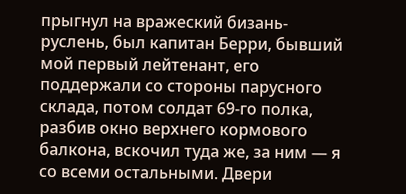прыгнул на вражеский бизань-руслень, был капитан Берри, бывший мой первый лейтенант, его поддержали со стороны парусного склада, потом солдат 69-го полка, разбив окно верхнего кормового балкона, вскочил туда же, за ним — я со всеми остальными. Двери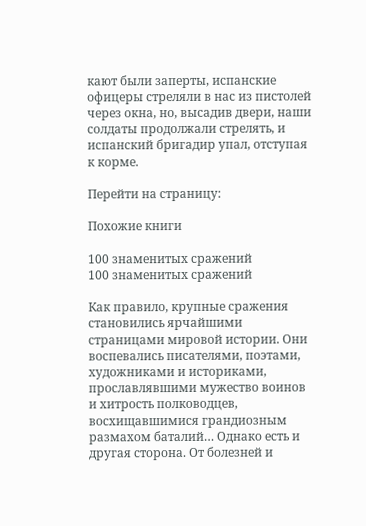кают были заперты, испанские офицеры стреляли в нас из пистолей через окна, но, высадив двери, наши солдаты продолжали стрелять, и испанский бригадир упал, отступая к корме.

Перейти на страницу:

Похожие книги

100 знаменитых сражений
100 знаменитых сражений

Как правило, крупные сражения становились ярчайшими страницами мировой истории. Они воспевались писателями, поэтами, художниками и историками, прославлявшими мужество воинов и хитрость полководцев, восхищавшимися грандиозным размахом баталий… Однако есть и другая сторона. От болезней и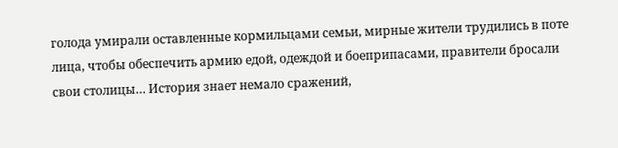голода умирали оставленные кормильцами семьи, мирные жители трудились в поте лица, чтобы обеспечить армию едой, одеждой и боеприпасами, правители бросали свои столицы… История знает немало сражений,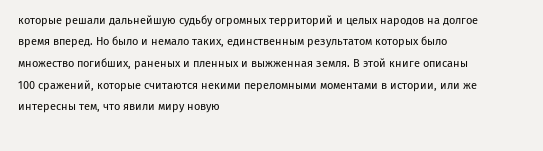которые решали дальнейшую судьбу огромных территорий и целых народов на долгое время вперед. Но было и немало таких, единственным результатом которых было множество погибших, раненых и пленных и выжженная земля. В этой книге описаны 100 сражений, которые считаются некими переломными моментами в истории, или же интересны тем, что явили миру новую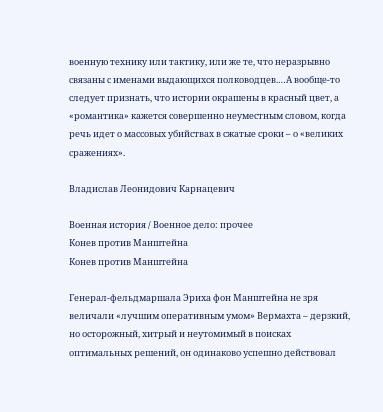военную технику или тактику, или же те, что неразрывно связаны с именами выдающихся полководцев.…А вообще-то следует признать, что истории окрашены в красный цвет, а «романтика» кажется совершенно неуместным словом, когда речь идет о массовых убийствах в сжатые сроки – о «великих сражениях».

Владислав Леонидович Карнацевич

Военная история / Военное дело: прочее
Конев против Манштейна
Конев против Манштейна

Генерал-фельдмаршала Эриха фон Манштейна не зря величали «лучшим оперативным умом» Вермахта – дерзкий, но осторожный, хитрый и неутомимый в поисках оптимальных решений, он одинаково успешно действовал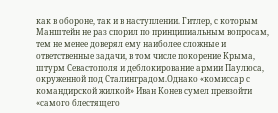как в обороне, так и в наступлении. Гитлер, с которым Манштейн не раз спорил по принципиальным вопросам, тем не менее доверял ему наиболее сложные и ответственные задачи, в том числе покорение Крыма, штурм Севастополя и деблокирование армии Паулюса, окруженной под Сталинградом.Однако «комиссар с командирской жилкой» Иван Конев сумел превзойти «самого блестящего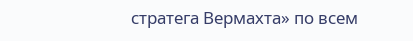стратега Вермахта» по всем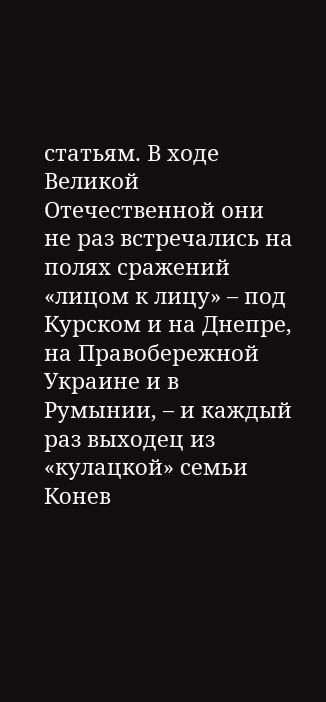статьям. В ходе Великой Отечественной они не раз встречались на полях сражений «лицом к лицу» – под Курском и на Днепре, на Правобережной Украине и в Румынии, – и каждый раз выходец из «кулацкой» семьи Конев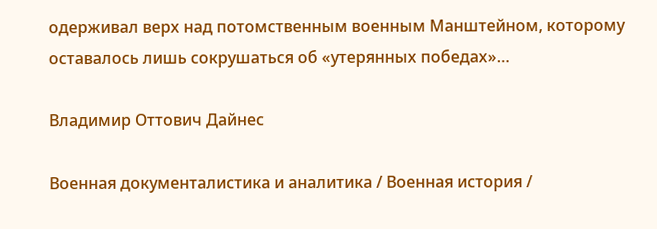одерживал верх над потомственным военным Манштейном, которому оставалось лишь сокрушаться об «утерянных победах»…

Владимир Оттович Дайнес

Военная документалистика и аналитика / Военная история /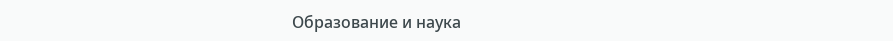Образование и наука